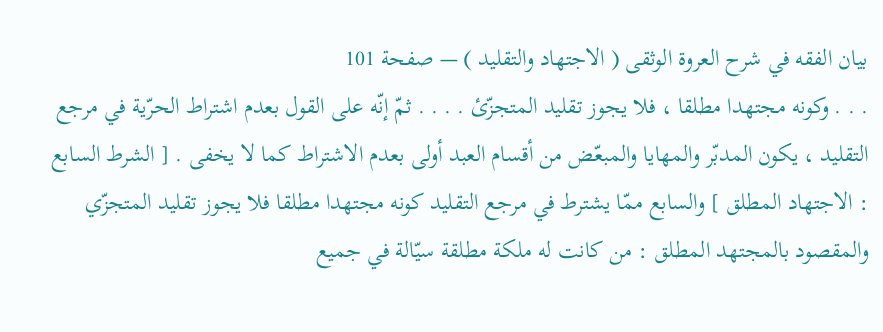بيان الفقه في شرح العروة الوثقى ( الاجتهاد والتقليد ) — صفحة 101
. . . وكونه مجتهدا مطلقا ، فلا يجوز تقليد المتجزّئ . . . . ثمّ إنّه على القول بعدم اشتراط الحرّية في مرجع التقليد ، يكون المدبّر والمهايا والمبعّض من أقسام العبد أولى بعدم الاشتراط كما لا يخفى . [ الشرط السابع : الاجتهاد المطلق ] والسابع ممّا يشترط في مرجع التقليد كونه مجتهدا مطلقا فلا يجوز تقليد المتجزّي والمقصود بالمجتهد المطلق : من كانت له ملكة مطلقة سيّالة في جميع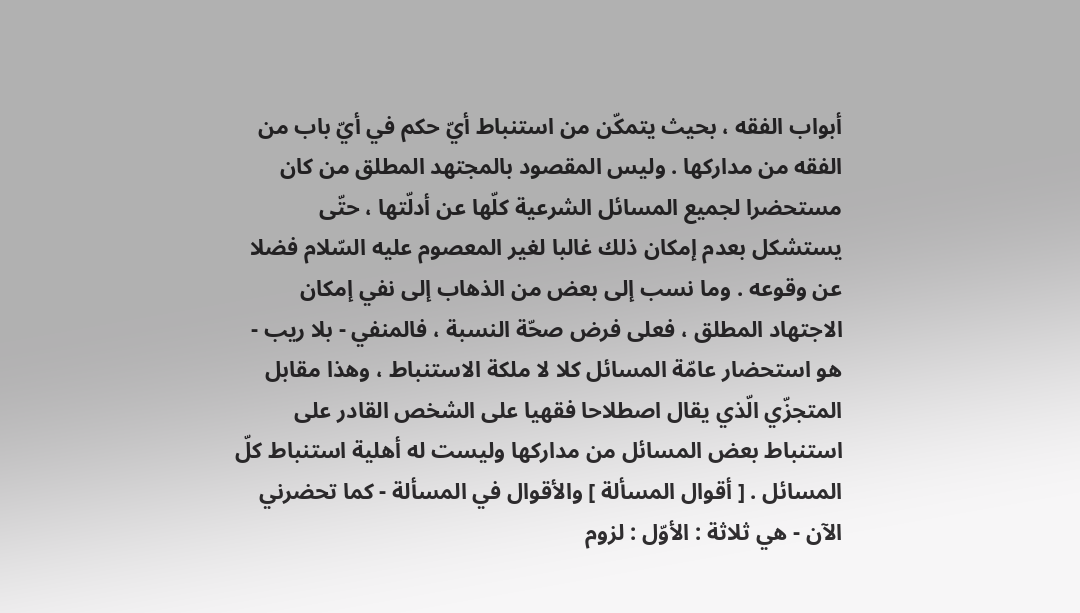أبواب الفقه ، بحيث يتمكّن من استنباط أيّ حكم في أيّ باب من الفقه من مداركها . وليس المقصود بالمجتهد المطلق من كان مستحضرا لجميع المسائل الشرعية كلّها عن أدلّتها ، حتّى يستشكل بعدم إمكان ذلك غالبا لغير المعصوم عليه السّلام فضلا عن وقوعه . وما نسب إلى بعض من الذهاب إلى نفي إمكان الاجتهاد المطلق ، فعلى فرض صحّة النسبة ، فالمنفي - بلا ريب - هو استحضار عامّة المسائل كلا لا ملكة الاستنباط ، وهذا مقابل المتجزّي الّذي يقال اصطلاحا فقهيا على الشخص القادر على استنباط بعض المسائل من مداركها وليست له أهلية استنباط كلّ المسائل . [ أقوال المسألة ] والأقوال في المسألة - كما تحضرني الآن - هي ثلاثة : الأوّل : لزوم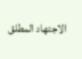الاجتهاد المطلق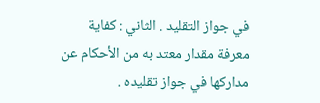في جواز التقليد . الثاني : كفاية معرفة مقدار معتد به من الأحكام عن مداركها في جواز تقليده .